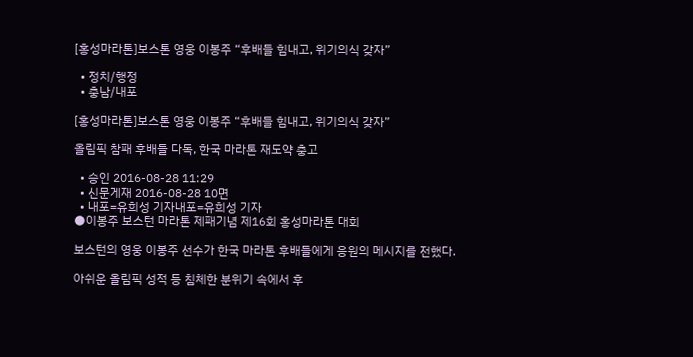[홍성마라톤]보스톤 영웅 이봉주 “후배들 힘내고, 위기의식 갖자”

  • 정치/행정
  • 충남/내포

[홍성마라톤]보스톤 영웅 이봉주 “후배들 힘내고, 위기의식 갖자”

올림픽 참패 후배들 다독, 한국 마라톤 재도약 충고

  • 승인 2016-08-28 11:29
  • 신문게재 2016-08-28 10면
  • 내포=유희성 기자내포=유희성 기자
●이봉주 보스턴 마라톤 제패기념 제16회 홍성마라톤 대회

보스턴의 영웅 이봉주 선수가 한국 마라톤 후배들에게 응원의 메시지를 전했다.

아쉬운 올림픽 성적 등 침체한 분위기 속에서 후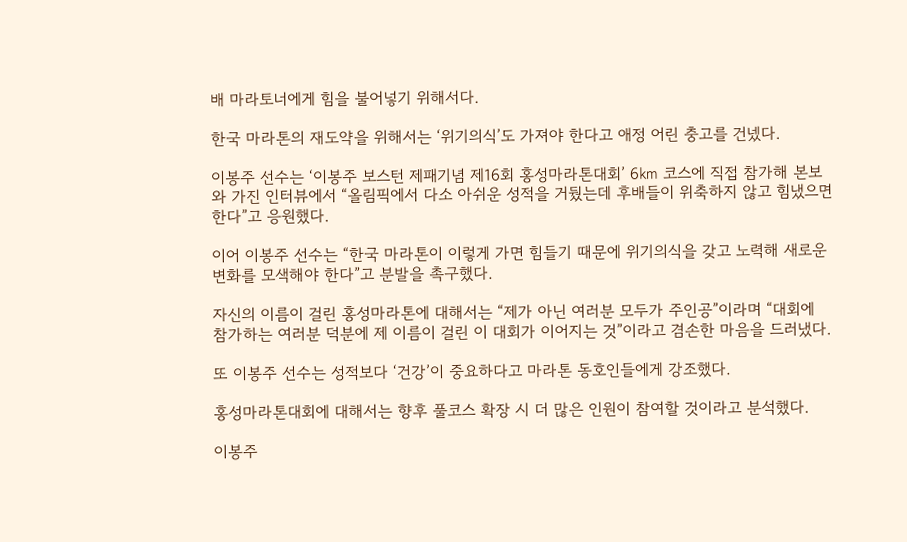배 마라토너에게 힘을 불어넣기 위해서다.

한국 마라톤의 재도약을 위해서는 ‘위기의식’도 가져야 한다고 애정 어린 충고를 건넸다.

이봉주 선수는 ‘이봉주 보스턴 제패기념 제16회 홍성마라톤대회’ 6㎞ 코스에 직접 참가해 본보와 가진 인터뷰에서 “올림픽에서 다소 아쉬운 성적을 거뒀는데 후배들이 위축하지 않고 힘냈으면 한다”고 응원했다.

이어 이봉주 선수는 “한국 마라톤이 이렇게 가면 힘들기 때문에 위기의식을 갖고 노력해 새로운 변화를 모색해야 한다”고 분발을 촉구했다.

자신의 이름이 걸린 홍성마라톤에 대해서는 “제가 아닌 여러분 모두가 주인공”이라며 “대회에 참가하는 여러분 덕분에 제 이름이 걸린 이 대회가 이어지는 것”이라고 겸손한 마음을 드러냈다.

또 이봉주 선수는 성적보다 ‘건강’이 중요하다고 마라톤 동호인들에게 강조했다.

홍성마라톤대회에 대해서는 향후 풀코스 확장 시 더 많은 인원이 참여할 것이라고 분석했다.

이봉주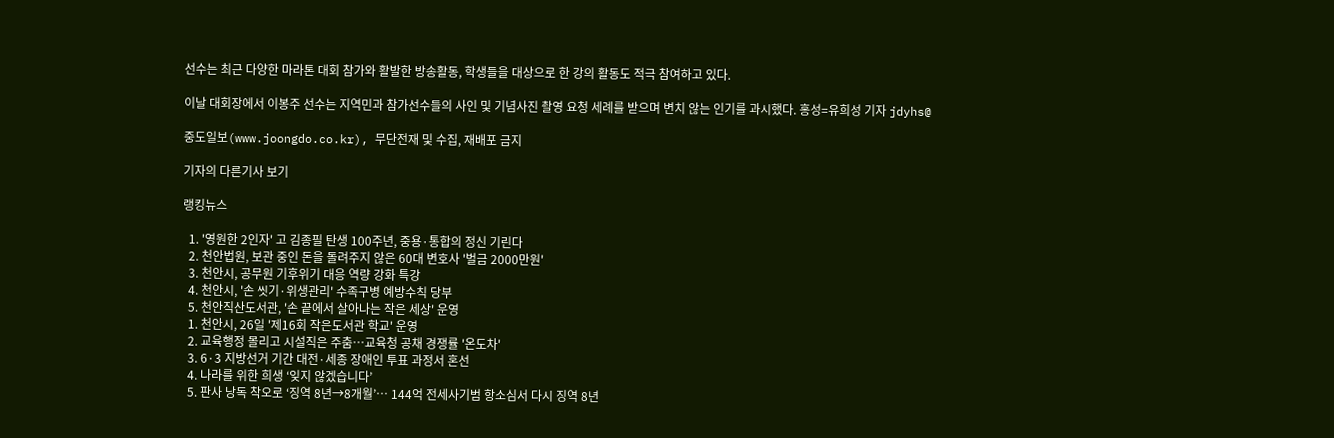선수는 최근 다양한 마라톤 대회 참가와 활발한 방송활동, 학생들을 대상으로 한 강의 활동도 적극 참여하고 있다.

이날 대회장에서 이봉주 선수는 지역민과 참가선수들의 사인 및 기념사진 촬영 요청 세례를 받으며 변치 않는 인기를 과시했다. 홍성=유희성 기자 jdyhs@

중도일보(www.joongdo.co.kr), 무단전재 및 수집, 재배포 금지

기자의 다른기사 보기

랭킹뉴스

  1. '영원한 2인자' 고 김종필 탄생 100주년, 중용·통합의 정신 기린다
  2. 천안법원, 보관 중인 돈을 돌려주지 않은 60대 변호사 '벌금 2000만원'
  3. 천안시, 공무원 기후위기 대응 역량 강화 특강
  4. 천안시, '손 씻기·위생관리' 수족구병 예방수칙 당부
  5. 천안직산도서관, '손 끝에서 살아나는 작은 세상' 운영
  1. 천안시, 26일 '제16회 작은도서관 학교' 운영
  2. 교육행정 몰리고 시설직은 주춤…교육청 공채 경쟁률 '온도차'
  3. 6·3 지방선거 기간 대전·세종 장애인 투표 과정서 혼선
  4. 나라를 위한 희생 ‘잊지 않겠습니다’
  5. 판사 낭독 착오로 ‘징역 8년→8개월’… 144억 전세사기범 항소심서 다시 징역 8년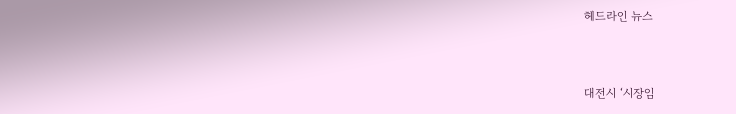헤드라인 뉴스


대전시 ‘시장임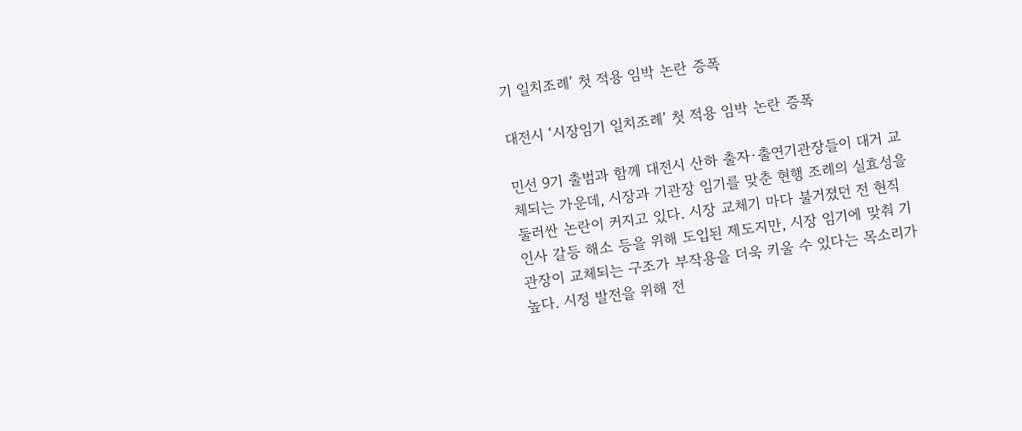기 일치조례’ 첫 적용 임박 논란 증폭

대전시 ‘시장임기 일치조례’ 첫 적용 임박 논란 증폭

민선 9기 출범과 함께 대전시 산하 출자·출연기관장들이 대거 교체되는 가운데, 시장과 기관장 임기를 맞춘 현행 조례의 실효성을 둘러싼 논란이 커지고 있다. 시장 교체기 마다 불거졌던 전 현직 인사 갈등 해소 등을 위해 도입된 제도지만, 시장 임기에 맞춰 기관장이 교체되는 구조가 부작용을 더욱 키울 수 있다는 목소리가 높다. 시정 발전을 위해 전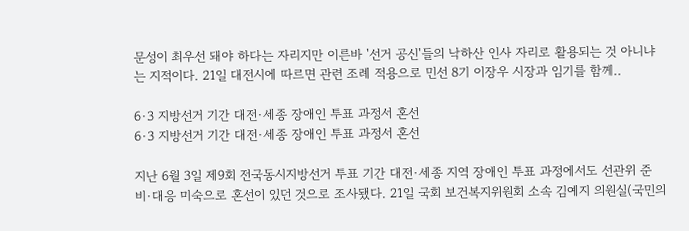문성이 최우선 돼야 하다는 자리지만 이른바 '선거 공신'들의 낙하산 인사 자리로 활용되는 것 아니냐는 지적이다. 21일 대전시에 따르면 관련 조례 적용으로 민선 8기 이장우 시장과 임기를 함께..

6·3 지방선거 기간 대전·세종 장애인 투표 과정서 혼선
6·3 지방선거 기간 대전·세종 장애인 투표 과정서 혼선

지난 6월 3일 제9회 전국동시지방선거 투표 기간 대전·세종 지역 장애인 투표 과정에서도 선관위 준비·대응 미숙으로 혼선이 있던 것으로 조사됐다. 21일 국회 보건복지위원회 소속 김예지 의원실(국민의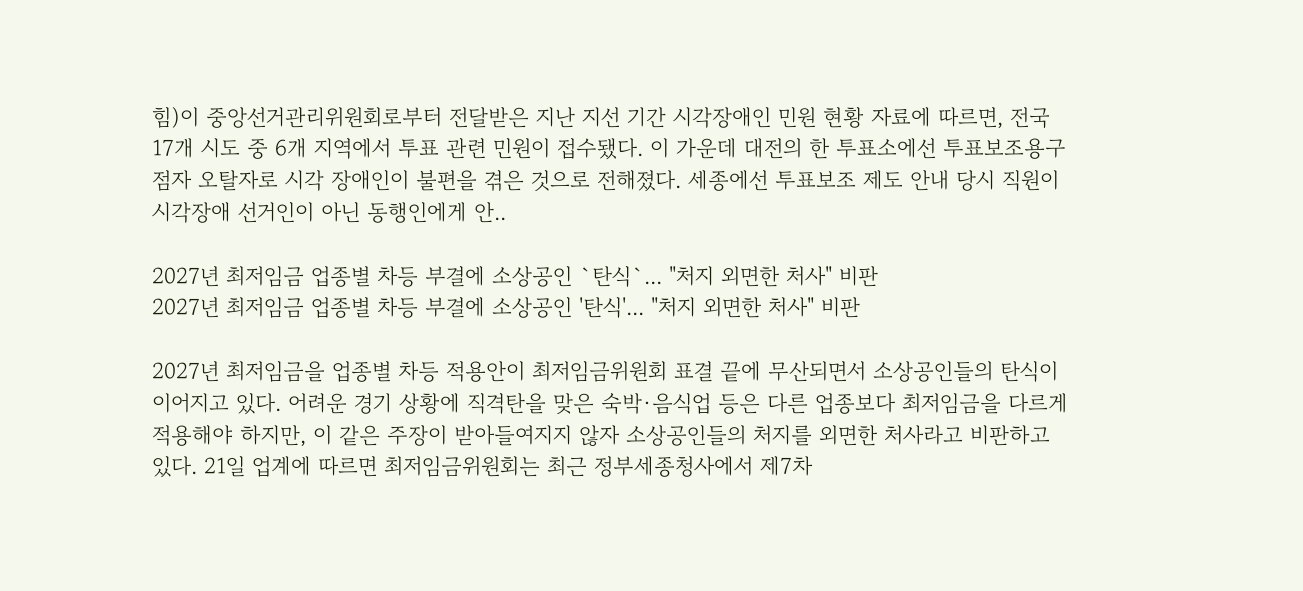힘)이 중앙선거관리위원회로부터 전달받은 지난 지선 기간 시각장애인 민원 현황 자료에 따르면, 전국 17개 시도 중 6개 지역에서 투표 관련 민원이 접수됐다. 이 가운데 대전의 한 투표소에선 투표보조용구 점자 오탈자로 시각 장애인이 불편을 겪은 것으로 전해졌다. 세종에선 투표보조 제도 안내 당시 직원이 시각장애 선거인이 아닌 동행인에게 안..

2027년 최저임금 업종별 차등 부결에 소상공인 `탄식`... "처지 외면한 처사" 비판
2027년 최저임금 업종별 차등 부결에 소상공인 '탄식'... "처지 외면한 처사" 비판

2027년 최저임금을 업종별 차등 적용안이 최저임금위원회 표결 끝에 무산되면서 소상공인들의 탄식이 이어지고 있다. 어려운 경기 상황에 직격탄을 맞은 숙박·음식업 등은 다른 업종보다 최저임금을 다르게 적용해야 하지만, 이 같은 주장이 받아들여지지 않자 소상공인들의 처지를 외면한 처사라고 비판하고 있다. 21일 업계에 따르면 최저임금위원회는 최근 정부세종청사에서 제7차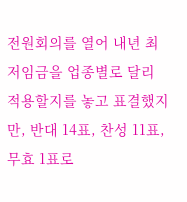전원회의를 열어 내년 최저임금을 업종별로 달리 적용할지를 놓고 표결했지만, 반대 14표, 찬성 11표, 무효 1표로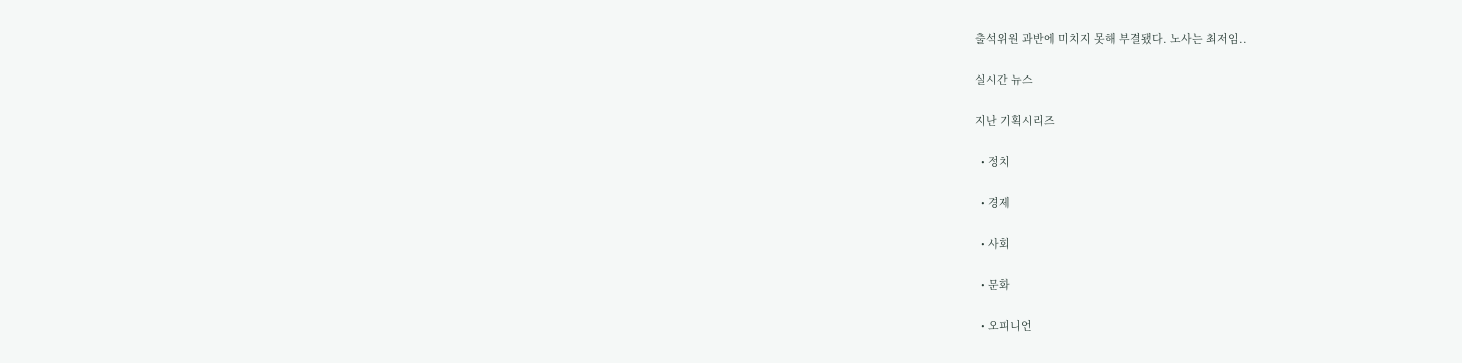출석위원 과반에 미치지 못해 부결됐다. 노사는 최저임..

실시간 뉴스

지난 기획시리즈

  • 정치

  • 경제

  • 사회

  • 문화

  • 오피니언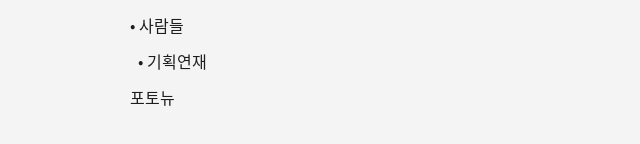• 사람들

  • 기획연재

포토뉴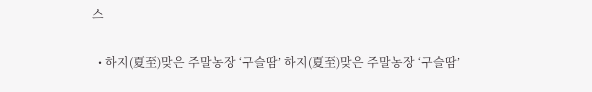스

  • 하지(夏至)맞은 주말농장 ‘구슬땀’ 하지(夏至)맞은 주말농장 ‘구슬땀’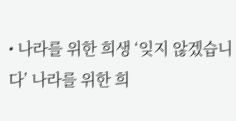• 나라를 위한 희생 ‘잊지 않겠습니다’ 나라를 위한 희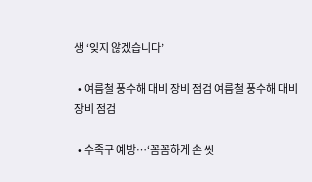생 ‘잊지 않겠습니다’

  • 여름철 풍수해 대비 장비 점검 여름철 풍수해 대비 장비 점검

  • 수족구 예방…‘꼼꼼하게 손 씻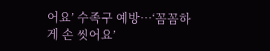어요’ 수족구 예방…‘꼼꼼하게 손 씻어요’